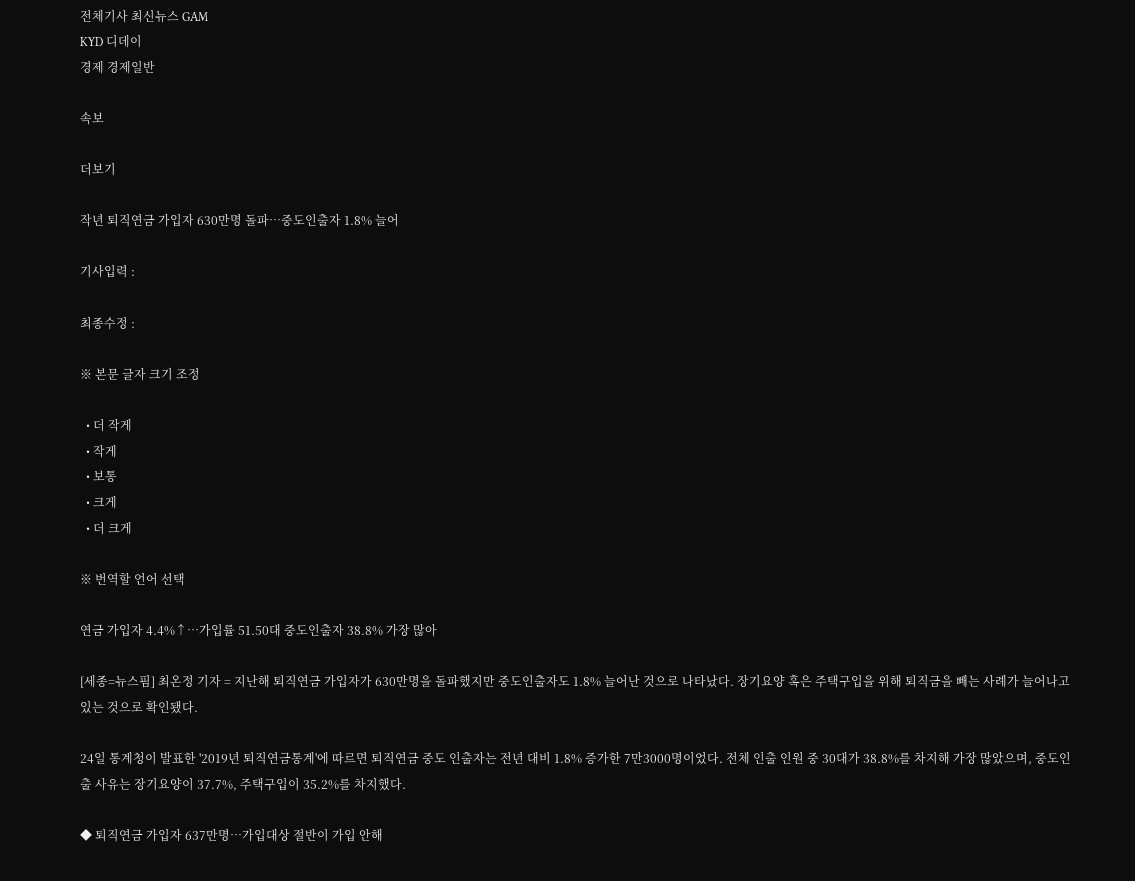전체기사 최신뉴스 GAM
KYD 디데이
경제 경제일반

속보

더보기

작년 퇴직연금 가입자 630만명 돌파…중도인출자 1.8% 늘어

기사입력 :

최종수정 :

※ 본문 글자 크기 조정

  • 더 작게
  • 작게
  • 보통
  • 크게
  • 더 크게

※ 번역할 언어 선택

연금 가입자 4.4%↑…가입률 51.50대 중도인출자 38.8% 가장 많아

[세종=뉴스핌] 최온정 기자 = 지난해 퇴직연금 가입자가 630만명을 돌파했지만 중도인출자도 1.8% 늘어난 것으로 나타났다. 장기요양 혹은 주택구입을 위해 퇴직금을 빼는 사례가 늘어나고 있는 것으로 확인됐다.

24일 통계청이 발표한 '2019년 퇴직연금통계'에 따르면 퇴직연금 중도 인출자는 전년 대비 1.8% 증가한 7만3000명이었다. 전체 인출 인원 중 30대가 38.8%를 차지해 가장 많았으며, 중도인출 사유는 장기요양이 37.7%, 주택구입이 35.2%를 차지했다.

◆ 퇴직연금 가입자 637만명…가입대상 절반이 가입 안해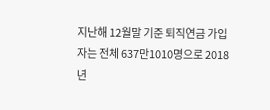지난해 12월말 기준 퇴직연금 가입자는 전체 637만1010명으로 2018년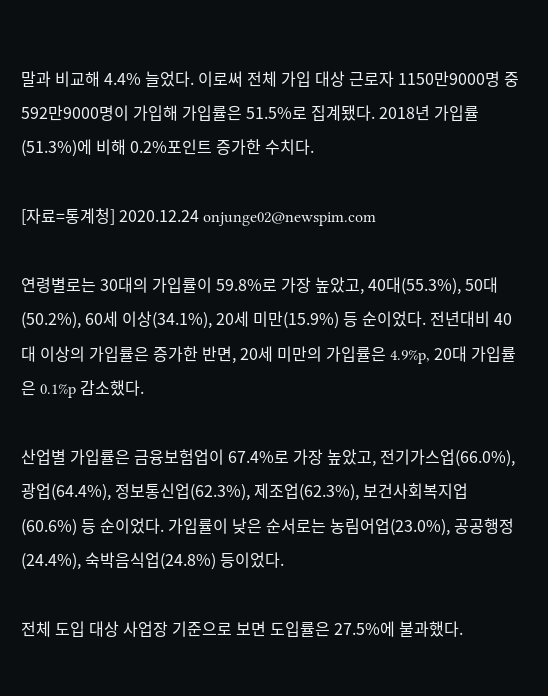말과 비교해 4.4% 늘었다. 이로써 전체 가입 대상 근로자 1150만9000명 중 592만9000명이 가입해 가입률은 51.5%로 집계됐다. 2018년 가입률(51.3%)에 비해 0.2%포인트 증가한 수치다.

[자료=통계청] 2020.12.24 onjunge02@newspim.com

연령별로는 30대의 가입률이 59.8%로 가장 높았고, 40대(55.3%), 50대(50.2%), 60세 이상(34.1%), 20세 미만(15.9%) 등 순이었다. 전년대비 40대 이상의 가입률은 증가한 반면, 20세 미만의 가입률은 4.9%p, 20대 가입률은 0.1%p 감소했다.

산업별 가입률은 금융보험업이 67.4%로 가장 높았고, 전기가스업(66.0%), 광업(64.4%), 정보통신업(62.3%), 제조업(62.3%), 보건사회복지업(60.6%) 등 순이었다. 가입률이 낮은 순서로는 농림어업(23.0%), 공공행정(24.4%), 숙박음식업(24.8%) 등이었다.

전체 도입 대상 사업장 기준으로 보면 도입률은 27.5%에 불과했다.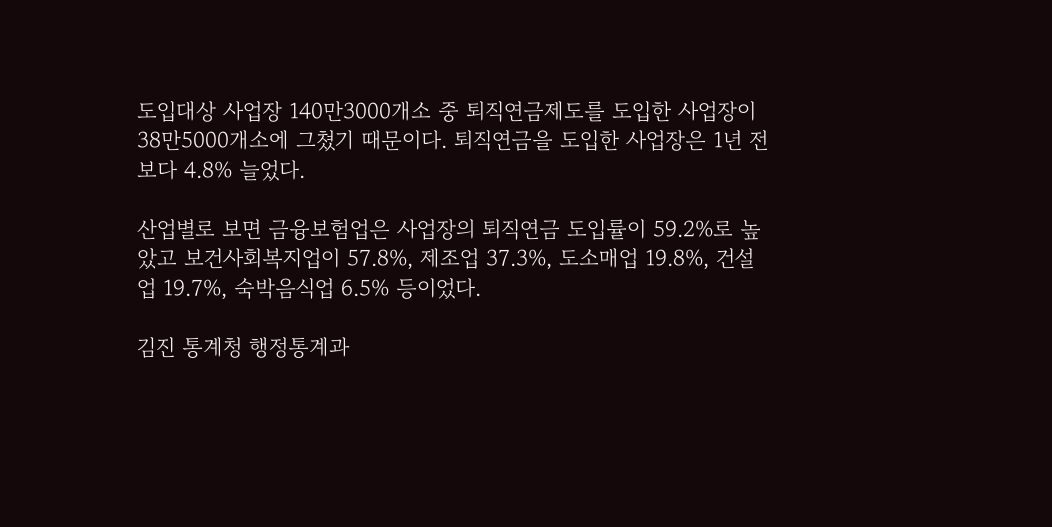도입대상 사업장 140만3000개소 중 퇴직연금제도를 도입한 사업장이 38만5000개소에 그쳤기 때문이다. 퇴직연금을 도입한 사업장은 1년 전보다 4.8% 늘었다.

산업별로 보면 금융보험업은 사업장의 퇴직연금 도입률이 59.2%로 높았고 보건사회복지업이 57.8%, 제조업 37.3%, 도소매업 19.8%, 건설업 19.7%, 숙박음식업 6.5% 등이었다.

김진 통계청 행정통계과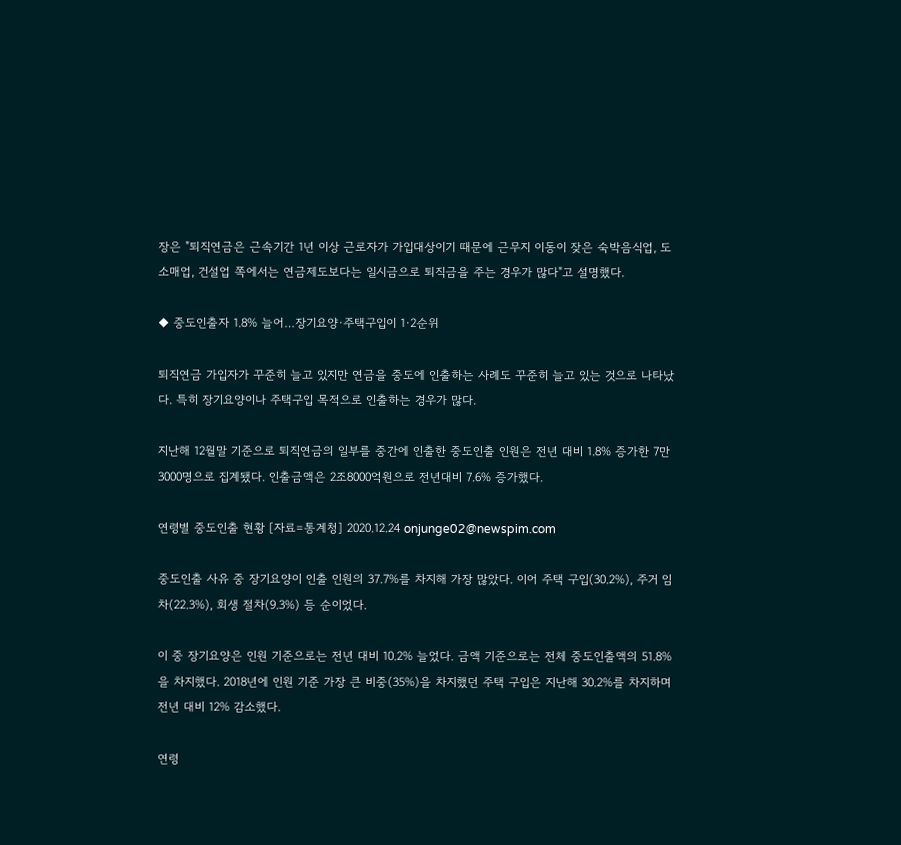장은 "퇴직연금은 근속기간 1년 이상 근로자가 가입대상이기 때문에 근무지 이동이 잦은 숙박음식업, 도소매업, 건설업 쪽에서는 연금제도보다는 일시금으로 퇴직금을 주는 경우가 많다"고 설명했다.

◆ 중도인출자 1.8% 늘어…장기요양·주택구입이 1·2순위

퇴직연금 가입자가 꾸준히 늘고 있지만 연금을 중도에 인출하는 사례도 꾸준히 늘고 있는 것으로 나타났다. 특히 장기요양이나 주택구입 목적으로 인출하는 경우가 많다.

지난해 12월말 기준으로 퇴직연금의 일부를 중간에 인출한 중도인출 인원은 전년 대비 1.8% 증가한 7만3000명으로 집계됐다. 인출금액은 2조8000억원으로 전년대비 7.6% 증가했다.

연령별 중도인출 현황 [자료=통계청] 2020.12.24 onjunge02@newspim.com

중도인출 사유 중 장기요양이 인출 인원의 37.7%를 차지해 가장 많았다. 이어 주택 구입(30.2%), 주거 임차(22.3%), 회생 절차(9.3%) 등 순이었다.

이 중 장기요양은 인원 기준으로는 전년 대비 10.2% 늘었다. 금액 기준으로는 전체 중도인출액의 51.8%을 차지했다. 2018년에 인원 기준 가장 큰 비중(35%)을 차지했던 주택 구입은 지난해 30.2%를 차지하며 전년 대비 12% 감소했다.

연령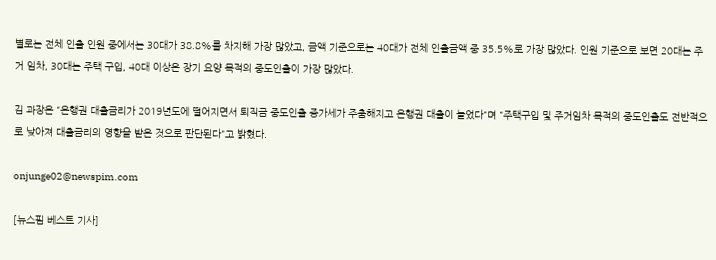별로는 전체 인출 인원 중에서는 30대가 38.8%를 차지해 가장 많았고, 금액 기준으로는 40대가 전체 인출금액 중 35.5%로 가장 많았다. 인원 기준으로 보면 20대는 주거 임차, 30대는 주택 구입, 40대 이상은 장기 요양 목적의 중도인출이 가장 많았다.

김 과장은 "은행권 대출금리가 2019년도에 떨어지면서 퇴직금 중도인출 증가세가 주춤해지고 은행권 대출이 늘었다"며 "주택구입 및 주거임차 목적의 중도인출도 전반적으로 낮아져 대출금리의 영향을 받은 것으로 판단된다"고 밝혔다.

onjunge02@newspim.com

[뉴스핌 베스트 기사]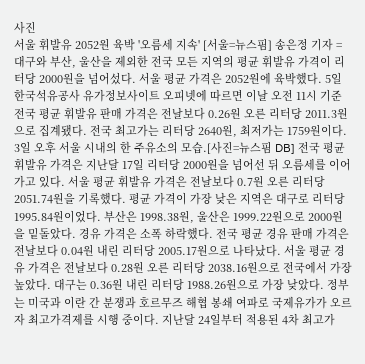사진
서울 휘발유 2052원 육박 '오름세 지속' [서울=뉴스핌] 송은정 기자 = 대구와 부산, 울산을 제외한 전국 모든 지역의 평균 휘발유 가격이 리터당 2000원을 넘어섰다. 서울 평균 가격은 2052원에 육박했다. 5일 한국석유공사 유가정보사이트 오피넷에 따르면 이날 오전 11시 기준 전국 평균 휘발유 판매 가격은 전날보다 0.26원 오른 리터당 2011.3원으로 집계됐다. 전국 최고가는 리터당 2640원, 최저가는 1759원이다. 3일 오후 서울 시내의 한 주유소의 모습.[사진=뉴스핌 DB] 전국 평균 휘발유 가격은 지난달 17일 리터당 2000원을 넘어선 뒤 오름세를 이어가고 있다. 서울 평균 휘발유 가격은 전날보다 0.7원 오른 리터당 2051.74원을 기록했다. 평균 가격이 가장 낮은 지역은 대구로 리터당 1995.84원이었다. 부산은 1998.38원, 울산은 1999.22원으로 2000원을 밑돌았다. 경유 가격은 소폭 하락했다. 전국 평균 경유 판매 가격은 전날보다 0.04원 내린 리터당 2005.17원으로 나타났다. 서울 평균 경유 가격은 전날보다 0.28원 오른 리터당 2038.16원으로 전국에서 가장 높았다. 대구는 0.36원 내린 리터당 1988.26원으로 가장 낮았다. 정부는 미국과 이란 간 분쟁과 호르무즈 해협 봉쇄 여파로 국제유가가 오르자 최고가격제를 시행 중이다. 지난달 24일부터 적용된 4차 최고가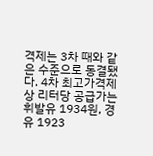격제는 3차 때와 같은 수준으로 동결됐다. 4차 최고가격제상 리터당 공급가는 휘발유 1934원, 경유 1923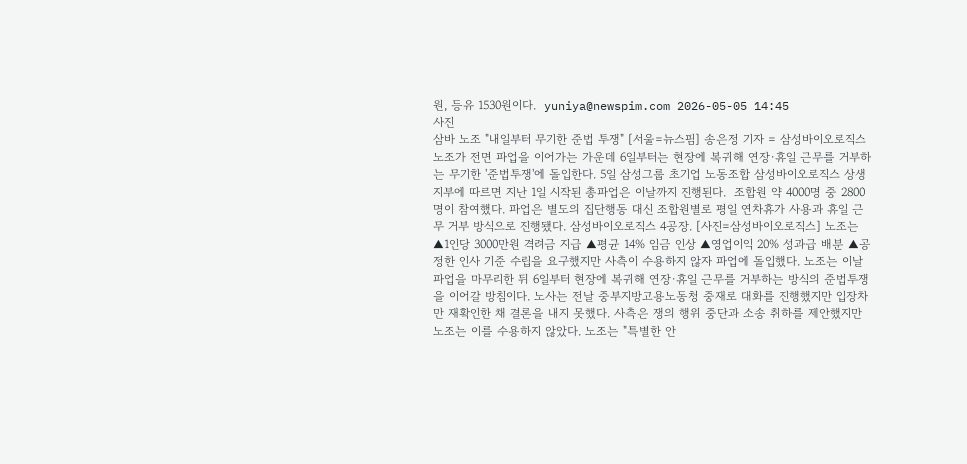원, 등유 1530원이다.  yuniya@newspim.com 2026-05-05 14:45
사진
삼바 노조 "내일부터 무기한 준법 투쟁" [서울=뉴스핌] 송은정 기자 = 삼성바이오로직스 노조가 전면 파업을 이어가는 가운데 6일부터는 현장에 복귀해 연장·휴일 근무를 거부하는 무기한 '준법투쟁'에 돌입한다. 5일 삼성그룹 초기업 노동조합 삼성바이오로직스 상생지부에 따르면 지난 1일 시작된 총파업은 이날까지 진행된다.  조합원 약 4000명 중 2800명이 참여했다. 파업은 별도의 집단행동 대신 조합원별로 평일 연차휴가 사용과 휴일 근무 거부 방식으로 진행됐다. 삼성바이오로직스 4공장. [사진=삼성바이오로직스] 노조는 ▲1인당 3000만원 격려금 지급 ▲평균 14% 임금 인상 ▲영업이익 20% 성과급 배분 ▲공정한 인사 기준 수립을 요구했지만 사측이 수용하지 않자 파업에 돌입했다. 노조는 이날 파업을 마무리한 뒤 6일부터 현장에 복귀해 연장·휴일 근무를 거부하는 방식의 준법투쟁을 이어갈 방침이다. 노사는 전날 중부지방고용노동청 중재로 대화를 진행했지만 입장차만 재확인한 채 결론을 내지 못했다. 사측은 쟁의 행위 중단과 소송 취하를 제안했지만 노조는 이를 수용하지 않았다. 노조는 "특별한 안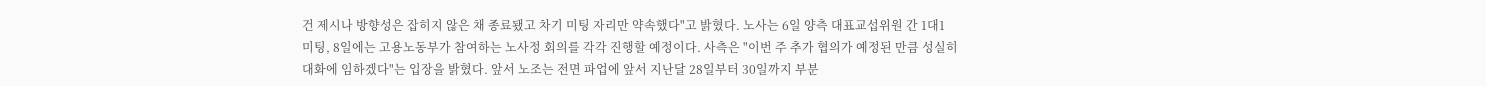건 제시나 방향성은 잡히지 않은 채 종료됐고 차기 미팅 자리만 약속했다"고 밝혔다. 노사는 6일 양측 대표교섭위원 간 1대1 미팅, 8일에는 고용노동부가 참여하는 노사정 회의를 각각 진행할 예정이다. 사측은 "이번 주 추가 협의가 예정된 만큼 성실히 대화에 임하겠다"는 입장을 밝혔다. 앞서 노조는 전면 파업에 앞서 지난달 28일부터 30일까지 부분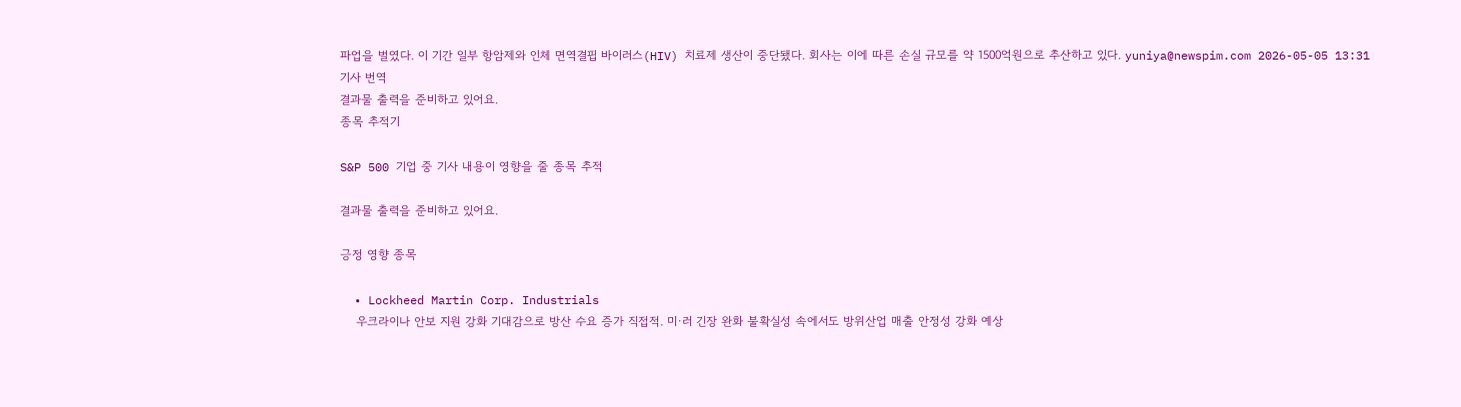파업을 벌였다. 이 기간 일부 항암제와 인체 면역결핍 바이러스(HIV) 치료제 생산이 중단됐다. 회사는 이에 따른 손실 규모를 약 1500억원으로 추산하고 있다. yuniya@newspim.com 2026-05-05 13:31
기사 번역
결과물 출력을 준비하고 있어요.
종목 추적기

S&P 500 기업 중 기사 내용이 영향을 줄 종목 추적

결과물 출력을 준비하고 있어요.

긍정 영향 종목

  • Lockheed Martin Corp. Industrials
    우크라이나 안보 지원 강화 기대감으로 방산 수요 증가 직접적. 미·러 긴장 완화 불확실성 속에서도 방위산업 매출 안정성 강화 예상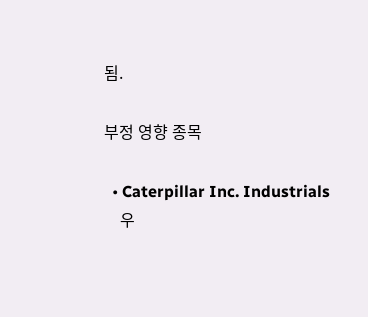됨.

부정 영향 종목

  • Caterpillar Inc. Industrials
    우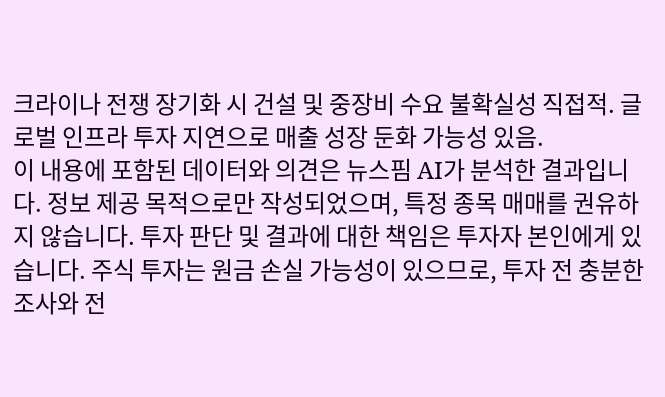크라이나 전쟁 장기화 시 건설 및 중장비 수요 불확실성 직접적. 글로벌 인프라 투자 지연으로 매출 성장 둔화 가능성 있음.
이 내용에 포함된 데이터와 의견은 뉴스핌 AI가 분석한 결과입니다. 정보 제공 목적으로만 작성되었으며, 특정 종목 매매를 권유하지 않습니다. 투자 판단 및 결과에 대한 책임은 투자자 본인에게 있습니다. 주식 투자는 원금 손실 가능성이 있으므로, 투자 전 충분한 조사와 전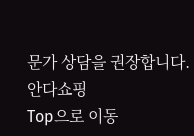문가 상담을 권장합니다.
안다쇼핑
Top으로 이동